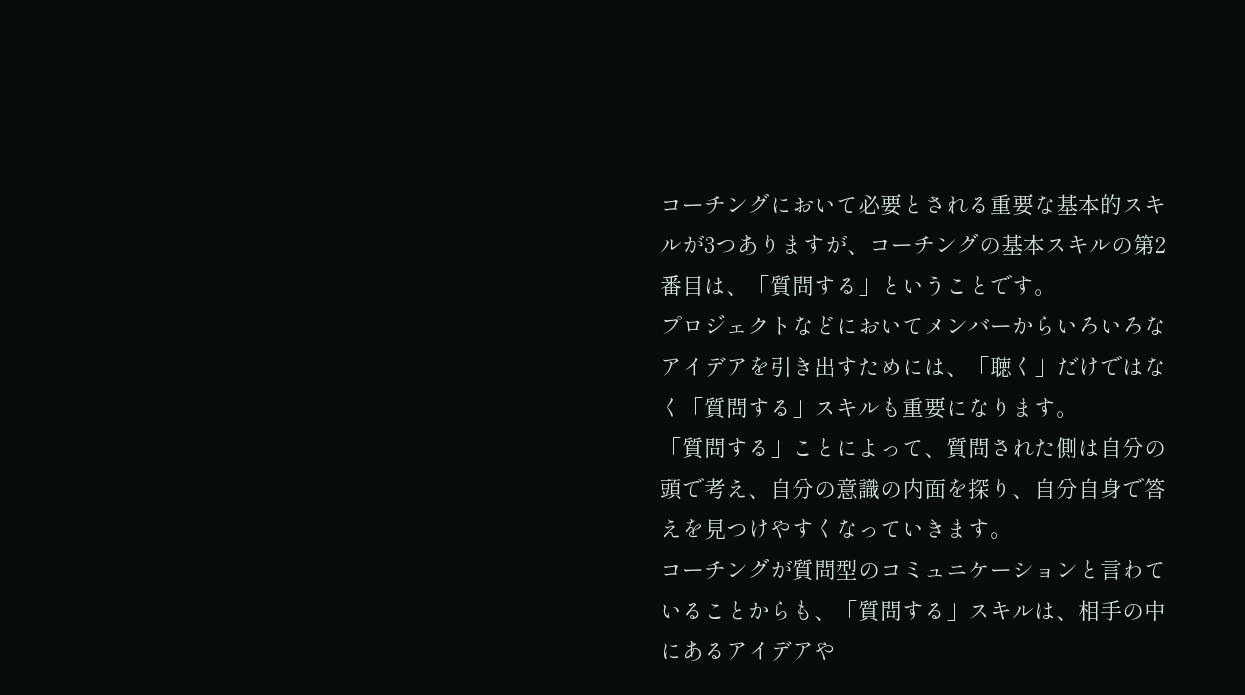コーチングにおいて必要とされる重要な基本的スキルが3つありますが、コーチングの基本スキルの第2番目は、「質問する」ということです。
プロジェクトなどにおいてメンバーからいろいろなアイデアを引き出すためには、「聴く」だけではなく「質問する」スキルも重要になります。
「質問する」ことによって、質問された側は自分の頭で考え、自分の意識の内面を探り、自分自身で答えを見つけやすくなっていきます。
コーチングが質問型のコミュニケーションと言わていることからも、「質問する」スキルは、相手の中にあるアイデアや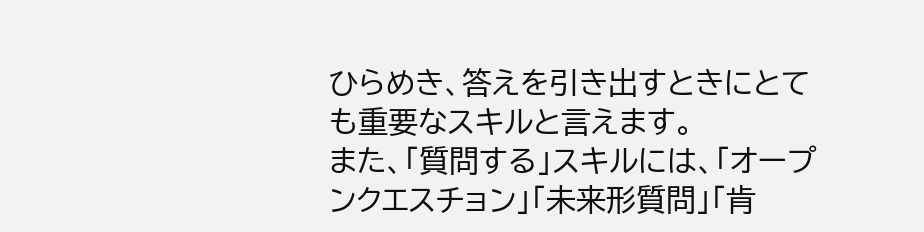ひらめき、答えを引き出すときにとても重要なスキルと言えます。
また、「質問する」スキルには、「オープンクエスチョン」「未来形質問」「肯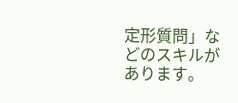定形質問」などのスキルがあります。